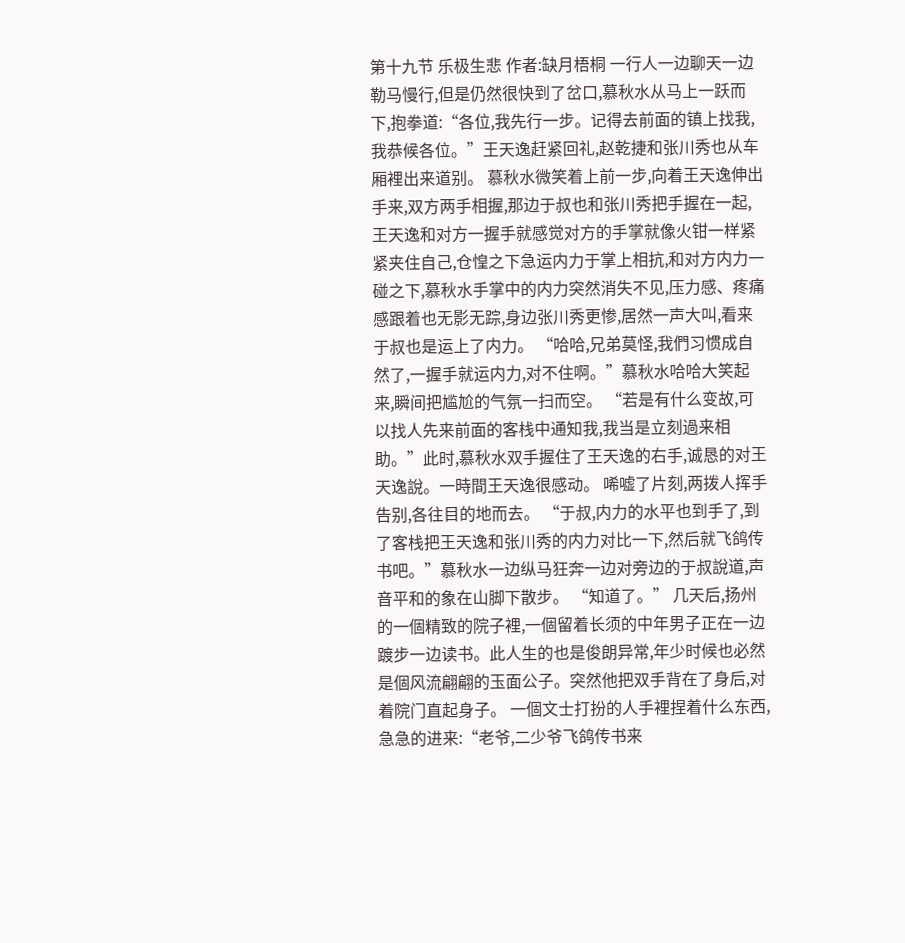第十九节 乐极生悲 作者:缺月梧桐 一行人一边聊天一边勒马慢行,但是仍然很快到了岔口,慕秋水从马上一跃而下,抱拳道:“各位,我先行一步。记得去前面的镇上找我,我恭候各位。”王天逸赶紧回礼,赵乾捷和张川秀也从车厢裡出来道别。 慕秋水微笑着上前一步,向着王天逸伸出手来,双方两手相握,那边于叔也和张川秀把手握在一起,王天逸和对方一握手就感觉对方的手掌就像火钳一样紧紧夹住自己,仓惶之下急运内力于掌上相抗,和对方内力一碰之下,慕秋水手掌中的内力突然消失不见,压力感、疼痛感跟着也无影无踪,身边张川秀更惨,居然一声大叫,看来于叔也是运上了内力。 “哈哈,兄弟莫怪,我們习惯成自然了,一握手就运内力,对不住啊。”慕秋水哈哈大笑起来,瞬间把尴尬的气氛一扫而空。 “若是有什么变故,可以找人先来前面的客栈中通知我,我当是立刻過来相助。”此时,慕秋水双手握住了王天逸的右手,诚恳的对王天逸說。一時間王天逸很感动。 唏嘘了片刻,两拨人挥手告别,各往目的地而去。 “于叔,内力的水平也到手了,到了客栈把王天逸和张川秀的内力对比一下,然后就飞鸽传书吧。”慕秋水一边纵马狂奔一边对旁边的于叔說道,声音平和的象在山脚下散步。 “知道了。” 几天后,扬州的一個精致的院子裡,一個留着长须的中年男子正在一边踱步一边读书。此人生的也是俊朗异常,年少时候也必然是個风流翩翩的玉面公子。突然他把双手背在了身后,对着院门直起身子。 一個文士打扮的人手裡捏着什么东西,急急的进来:“老爷,二少爷飞鸽传书来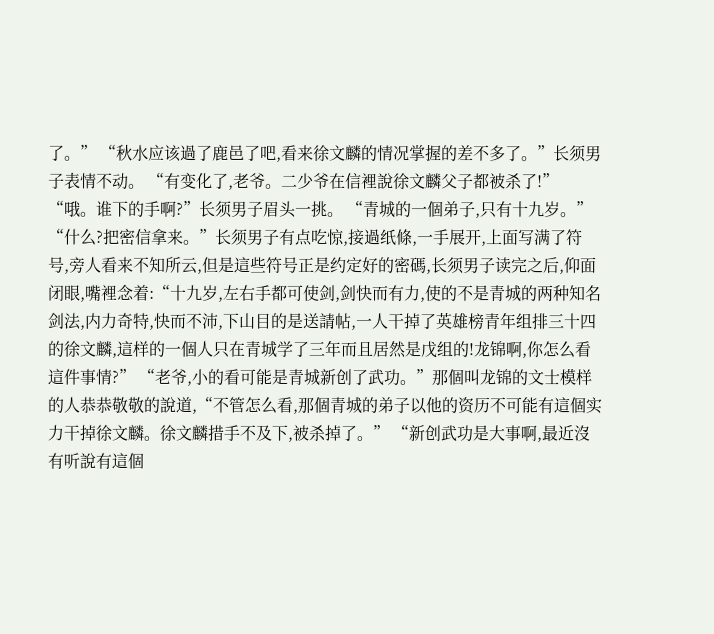了。” “秋水应该過了鹿邑了吧,看来徐文麟的情况掌握的差不多了。”长须男子表情不动。 “有变化了,老爷。二少爷在信裡說徐文麟父子都被杀了!” “哦。谁下的手啊?”长须男子眉头一挑。 “青城的一個弟子,只有十九岁。” “什么?把密信拿来。”长须男子有点吃惊,接過纸條,一手展开,上面写满了符号,旁人看来不知所云,但是這些符号正是约定好的密碼,长须男子读完之后,仰面闭眼,嘴裡念着:“十九岁,左右手都可使剑,剑快而有力,使的不是青城的两种知名剑法,内力奇特,快而不沛,下山目的是送請帖,一人干掉了英雄榜青年组排三十四的徐文麟,這样的一個人只在青城学了三年而且居然是戊组的!龙锦啊,你怎么看這件事情?” “老爷,小的看可能是青城新创了武功。”那個叫龙锦的文士模样的人恭恭敬敬的說道,“不管怎么看,那個青城的弟子以他的资历不可能有這個实力干掉徐文麟。徐文麟措手不及下,被杀掉了。” “新创武功是大事啊,最近沒有听說有這個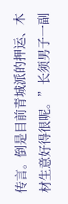传言。倒是目前青城派的押运、木材生意好得很呢。”长须男子一副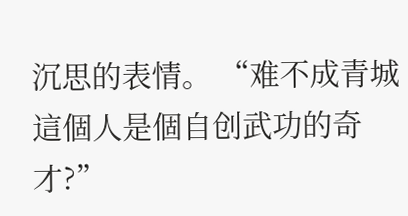沉思的表情。 “难不成青城這個人是個自创武功的奇才?”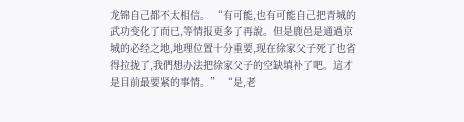龙锦自己都不太相信。 “有可能,也有可能自己把青城的武功变化了而已,等情报更多了再說。但是鹿邑是通過京城的必经之地,地理位置十分重要,现在徐家父子死了也省得拉拢了,我們想办法把徐家父子的空缺填补了吧。這才是目前最要紧的事情。” “是,老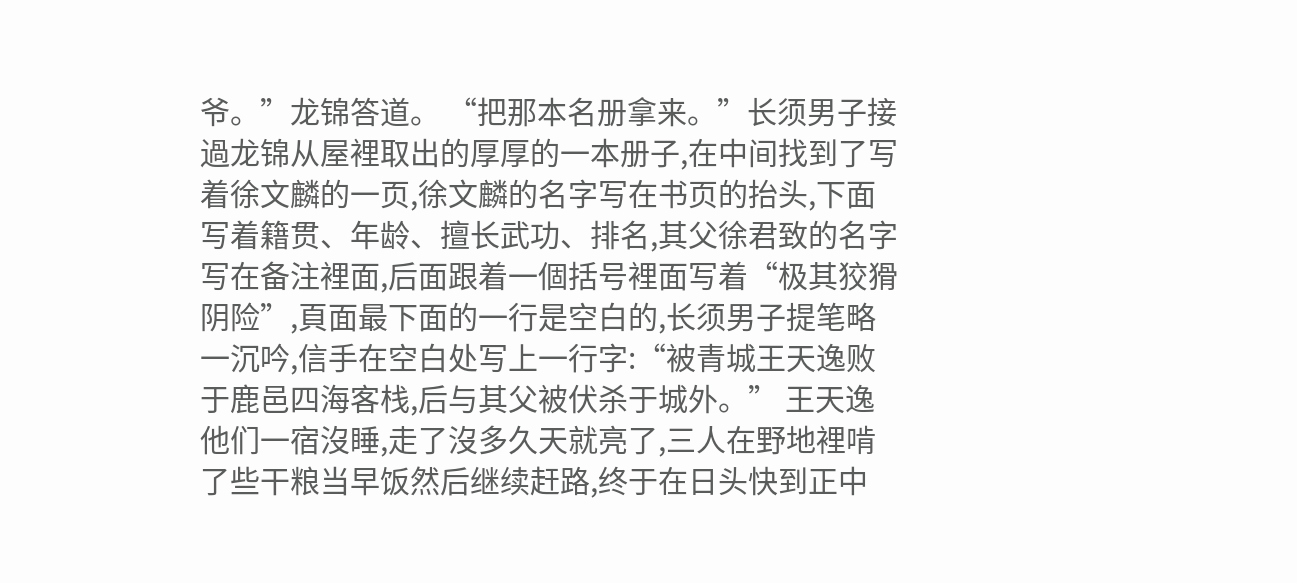爷。”龙锦答道。 “把那本名册拿来。”长须男子接過龙锦从屋裡取出的厚厚的一本册子,在中间找到了写着徐文麟的一页,徐文麟的名字写在书页的抬头,下面写着籍贯、年龄、擅长武功、排名,其父徐君致的名字写在备注裡面,后面跟着一個括号裡面写着“极其狡猾阴险”,頁面最下面的一行是空白的,长须男子提笔略一沉吟,信手在空白处写上一行字:“被青城王天逸败于鹿邑四海客栈,后与其父被伏杀于城外。” 王天逸他们一宿沒睡,走了沒多久天就亮了,三人在野地裡啃了些干粮当早饭然后继续赶路,终于在日头快到正中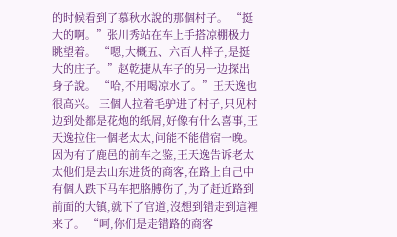的时候看到了慕秋水說的那個村子。 “挺大的啊。”张川秀站在车上手搭凉棚极力眺望着。 “嗯,大概五、六百人样子,是挺大的庄子。”赵乾捷从车子的另一边探出身子說。 “哈,不用喝凉水了。”王天逸也很高兴。 三個人拉着毛驴进了村子,只见村边到处都是花炮的纸屑,好像有什么喜事,王天逸拉住一個老太太,问能不能借宿一晚。因为有了鹿邑的前车之鉴,王天逸告诉老太太他们是去山东进货的商客,在路上自己中有個人跌下马车把胳膊伤了,为了赶近路到前面的大镇,就下了官道,沒想到错走到這裡来了。 “呵,你们是走错路的商客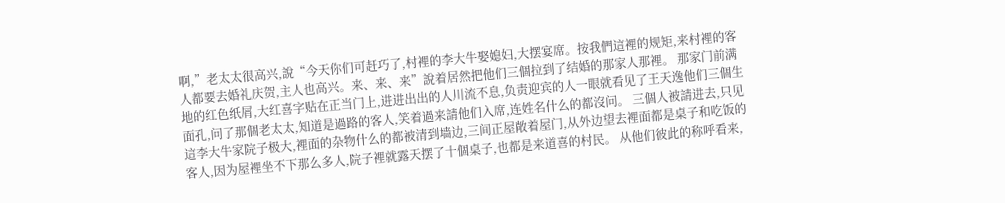啊,”老太太很高兴,說“今天你们可赶巧了,村裡的李大牛娶媳妇,大摆宴席。按我們這裡的规矩,来村裡的客人都要去婚礼庆贺,主人也高兴。来、来、来”說着居然把他们三個拉到了结婚的那家人那裡。 那家门前满地的红色纸屑,大红喜字贴在正当门上,进进出出的人川流不息,负责迎宾的人一眼就看见了王天逸他们三個生面孔,问了那個老太太,知道是過路的客人,笑着過来請他们入席,连姓名什么的都沒问。 三個人被請进去,只见這李大牛家院子极大,裡面的杂物什么的都被清到墙边,三间正屋敞着屋门,从外边望去裡面都是桌子和吃饭的客人,因为屋裡坐不下那么多人,院子裡就露天摆了十個桌子,也都是来道喜的村民。 从他们彼此的称呼看来,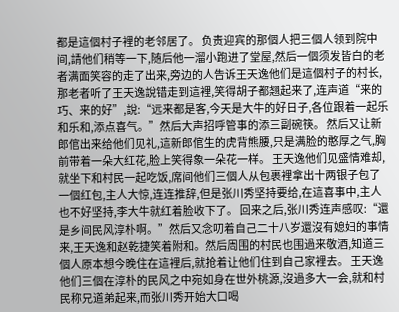都是這個村子裡的老邻居了。 负责迎宾的那個人把三個人领到院中间,請他们稍等一下,随后他一溜小跑进了堂屋,然后一個须发皆白的老者满面笑容的走了出来,旁边的人告诉王天逸他们是這個村子的村长,那老者听了王天逸說错走到這裡,笑得胡子都翘起来了,连声道“来的巧、来的好”,說:“远来都是客,今天是大牛的好日子,各位跟着一起乐和乐和,添点喜气。”然后大声招呼管事的添三副碗筷。 然后又让新郎倌出来给他们见礼,這新郎倌生的虎背熊腰,只是满脸的憨厚之气,胸前带着一朵大红花,脸上笑得象一朵花一样。 王天逸他们见盛情难却,就坐下和村民一起吃饭,席间他们三個人从包裹裡拿出十两银子包了一個红包,主人大惊,连连推辞,但是张川秀坚持要给,在這喜事中,主人也不好坚持,李大牛就红着脸收下了。 回来之后,张川秀连声感叹:“還是乡间民风淳朴啊。”然后又念叨着自己二十八岁還沒有媳妇的事情来,王天逸和赵乾捷笑着附和。然后周围的村民也围過来敬酒,知道三個人原本想今晚住在這裡后,就抢着让他们住到自己家裡去。 王天逸他们三個在淳朴的民风之中宛如身在世外桃源,沒過多大一会,就和村民称兄道弟起来,而张川秀开始大口喝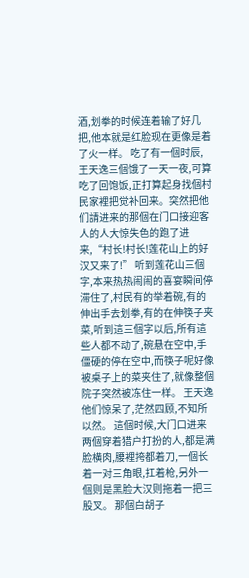酒,划拳的时候连着输了好几把,他本就是红脸现在更像是着了火一样。 吃了有一個时辰,王天逸三個饿了一天一夜,可算吃了回饱饭,正打算起身找個村民家裡把觉补回来。突然把他们請进来的那個在门口接迎客人的人大惊失色的跑了进来,“村长!村长!莲花山上的好汉又来了!” 听到莲花山三個字,本来热热闹闹的喜宴瞬间停滞住了,村民有的举着碗,有的伸出手去划拳,有的在伸筷子夹菜,听到這三個字以后,所有這些人都不动了,碗悬在空中,手僵硬的停在空中,而筷子呢好像被桌子上的菜夹住了,就像整個院子突然被冻住一样。 王天逸他们惊呆了,茫然四顾,不知所以然。 這個时候,大门口进来两個穿着猎户打扮的人,都是满脸横肉,腰裡挎都着刀,一個长着一对三角眼,扛着枪,另外一個则是黑脸大汉则拖着一把三股叉。 那個白胡子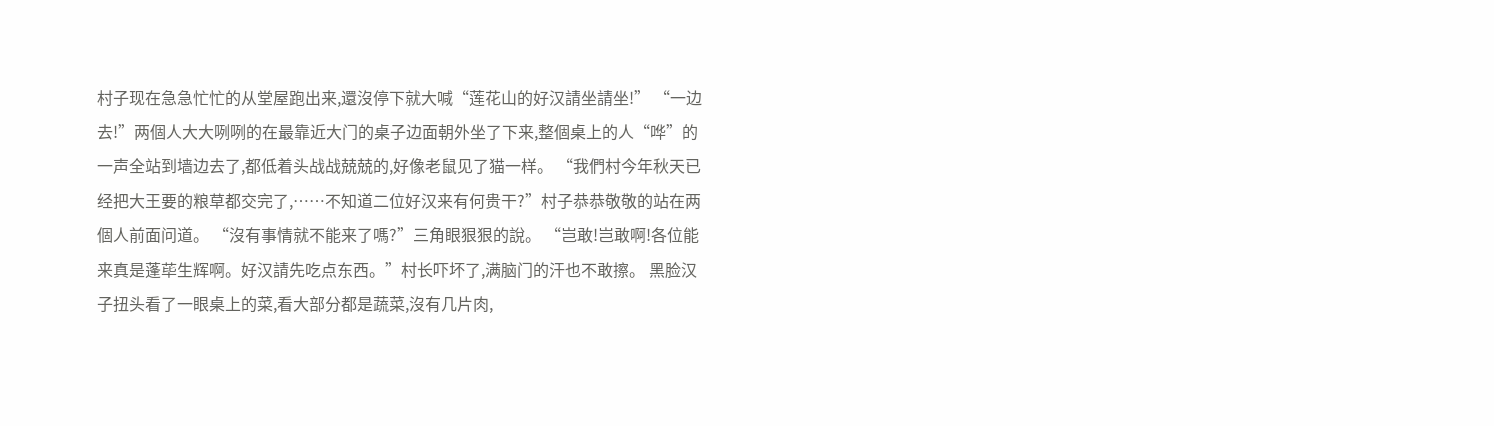村子现在急急忙忙的从堂屋跑出来,還沒停下就大喊“莲花山的好汉請坐請坐!” “一边去!”两個人大大咧咧的在最靠近大门的桌子边面朝外坐了下来,整個桌上的人“哗”的一声全站到墙边去了,都低着头战战兢兢的,好像老鼠见了猫一样。 “我們村今年秋天已经把大王要的粮草都交完了,……不知道二位好汉来有何贵干?”村子恭恭敬敬的站在两個人前面问道。 “沒有事情就不能来了嗎?”三角眼狠狠的說。 “岂敢!岂敢啊!各位能来真是蓬荜生辉啊。好汉請先吃点东西。”村长吓坏了,满脑门的汗也不敢擦。 黑脸汉子扭头看了一眼桌上的菜,看大部分都是蔬菜,沒有几片肉,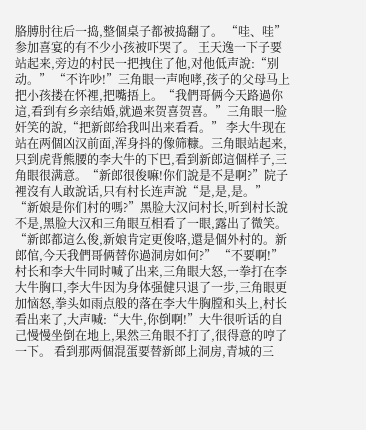胳膊肘往后一捣,整個桌子都被捣翻了。 “哇、哇”参加喜宴的有不少小孩被吓哭了。 王天逸一下子要站起来,旁边的村民一把拽住了他,对他低声說:“别动。” “不许吵!”三角眼一声咆哮,孩子的父母马上把小孩搂在怀裡,把嘴捂上。“我們哥俩今天路過你這,看到有乡亲结婚,就過来贺喜贺喜。”三角眼一脸奸笑的說,“把新郎给我叫出来看看。” 李大牛现在站在两個凶汉前面,浑身抖的像筛糠。三角眼站起来,只到虎背熊腰的李大牛的下巴,看到新郎這個样子,三角眼很满意。“新郎很俊嘛!你们說是不是啊?”院子裡沒有人敢說话,只有村长连声說“是,是,是。” “新娘是你们村的嗎?”黑脸大汉问村长,听到村长說不是,黑脸大汉和三角眼互相看了一眼,露出了微笑。 “新郎都這么俊,新娘肯定更俊咯,還是個外村的。新郎倌,今天我們哥俩替你過洞房如何?” “不要啊!”村长和李大牛同时喊了出来,三角眼大怒,一拳打在李大牛胸口,李大牛因为身体强健只退了一步,三角眼更加恼怒,拳头如雨点般的落在李大牛胸膛和头上,村长看出来了,大声喊:“大牛,你倒啊!”大牛很听话的自己慢慢坐倒在地上,果然三角眼不打了,很得意的哼了一下。 看到那两個混蛋要替新郎上洞房,青城的三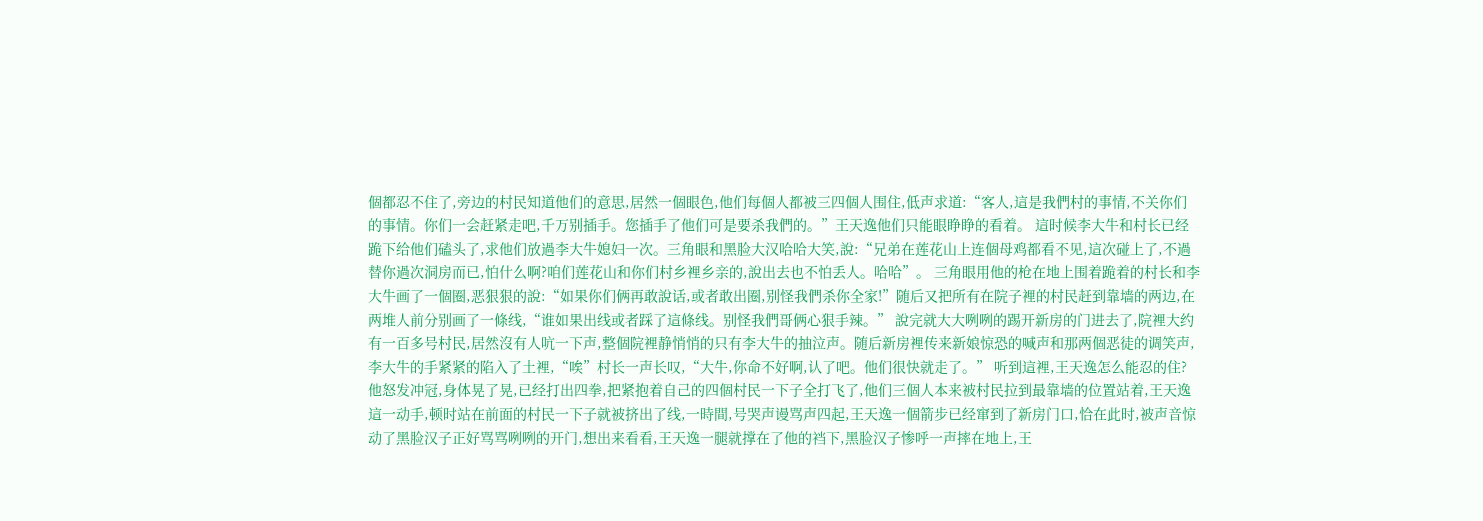個都忍不住了,旁边的村民知道他们的意思,居然一個眼色,他们每個人都被三四個人围住,低声求道:“客人,這是我們村的事情,不关你们的事情。你们一会赶紧走吧,千万别插手。您插手了他们可是要杀我們的。”王天逸他们只能眼睁睁的看着。 這时候李大牛和村长已经跪下给他们磕头了,求他们放過李大牛媳妇一次。三角眼和黑脸大汉哈哈大笑,說:“兄弟在莲花山上连個母鸡都看不见,這次碰上了,不過替你過次洞房而已,怕什么啊?咱们莲花山和你们村乡裡乡亲的,說出去也不怕丢人。哈哈”。 三角眼用他的枪在地上围着跪着的村长和李大牛画了一個圈,恶狠狠的說:“如果你们俩再敢說话,或者敢出圈,别怪我們杀你全家!”随后又把所有在院子裡的村民赶到靠墙的两边,在两堆人前分别画了一條线,“谁如果出线或者踩了這條线。别怪我們哥俩心狠手辣。” 說完就大大咧咧的踢开新房的门进去了,院裡大约有一百多号村民,居然沒有人吭一下声,整個院裡静悄悄的只有李大牛的抽泣声。随后新房裡传来新娘惊恐的喊声和那两個恶徒的调笑声,李大牛的手紧紧的陷入了土裡,“唉”村长一声长叹,“大牛,你命不好啊,认了吧。他们很快就走了。” 听到這裡,王天逸怎么能忍的住?他怒发冲冠,身体晃了晃,已经打出四拳,把紧抱着自己的四個村民一下子全打飞了,他们三個人本来被村民拉到最靠墙的位置站着,王天逸這一动手,顿时站在前面的村民一下子就被挤出了线,一時間,号哭声谩骂声四起,王天逸一個箭步已经窜到了新房门口,恰在此时,被声音惊动了黑脸汉子正好骂骂咧咧的开门,想出来看看,王天逸一腿就撑在了他的裆下,黑脸汉子惨呼一声摔在地上,王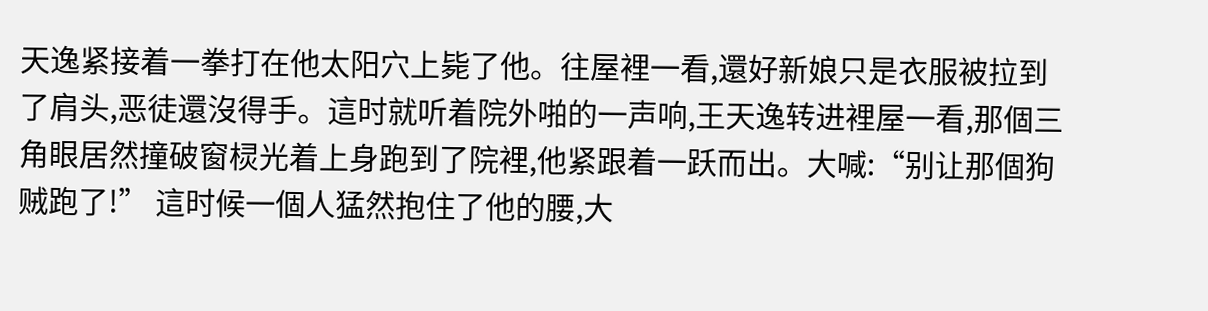天逸紧接着一拳打在他太阳穴上毙了他。往屋裡一看,還好新娘只是衣服被拉到了肩头,恶徒還沒得手。這时就听着院外啪的一声响,王天逸转进裡屋一看,那個三角眼居然撞破窗棂光着上身跑到了院裡,他紧跟着一跃而出。大喊:“别让那個狗贼跑了!” 這时候一個人猛然抱住了他的腰,大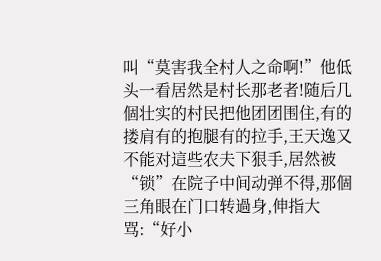叫“莫害我全村人之命啊!”他低头一看居然是村长那老者!随后几個壮实的村民把他团团围住,有的搂肩有的抱腿有的拉手,王天逸又不能对這些农夫下狠手,居然被“锁”在院子中间动弹不得,那個三角眼在门口转過身,伸指大骂:“好小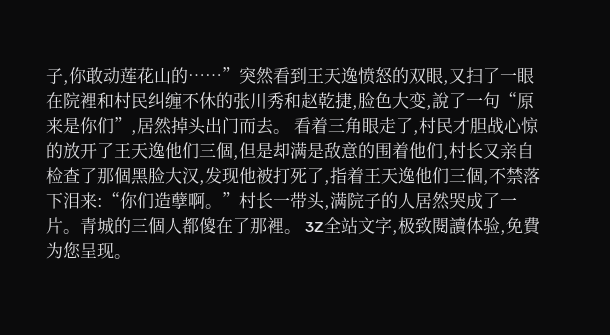子,你敢动莲花山的……”突然看到王天逸愤怒的双眼,又扫了一眼在院裡和村民纠缠不休的张川秀和赵乾捷,脸色大变,說了一句“原来是你们”,居然掉头出门而去。 看着三角眼走了,村民才胆战心惊的放开了王天逸他们三個,但是却满是敌意的围着他们,村长又亲自检查了那個黑脸大汉,发现他被打死了,指着王天逸他们三個,不禁落下泪来:“你们造孽啊。”村长一带头,满院子的人居然哭成了一片。青城的三個人都傻在了那裡。 3Z全站文字,极致閱讀体验,免費为您呈现。